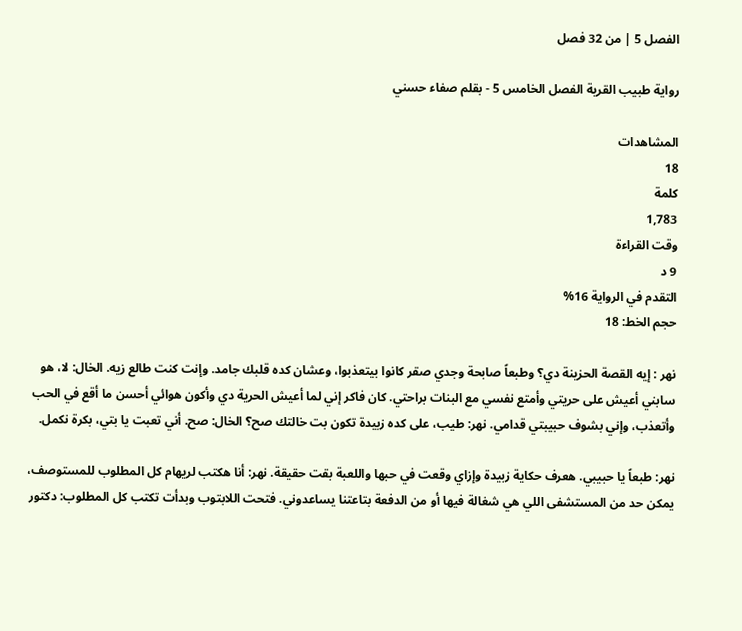الفصل 5 | من 32 فصل

رواية طبيب القرية الفصل الخامس 5 - بقلم صفاء حسني

المشاهدات
18
كلمة
1,783
وقت القراءة
9 د
التقدم في الرواية 16%
حجم الخط: 18

نهر : إيه القصة الحزينة دي؟ وطبعاً صابحة وجدي صقر كانوا بيتعذبوا، وعشان كده قلبك جامد. وإنت كنت طالع زيه. الخال: لا، هو سابني أعيش على حريتي وأمتع نفسي مع البنات براحتي. كان فاكر إني لما أعيش الحرية دي وأكون هوائي أحسن ما أقع في الحب وأتعذب، وإني بشوف حبيبتي قدامي. نهر: طيب، على كده زبيدة تكون بت خالتك صح؟ الخال: صح. أني تعبت يا بتي، بكرة نكمل.

نهر: طبعاً يا حبيبي. هعرف حكاية زبيدة وإزاي وقعت في حبها واللعبة بقت حقيقة. نهر: أنا هكتب لريهام كل المطلوب للمستوصف، يمكن حد من المستشفى اللي هي شغالة فيها أو من الدفعة بتاعتنا يساعدوني. فتحت اللابتوب وبدأت تكتب كل المطلوب: دكتور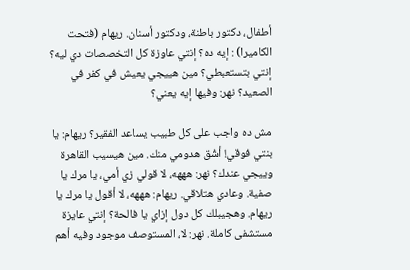أطفال، دكتور باطنة، ودكتور أسنان. ريهام (فتحت الكاميرا) : إيه ده؟ إنتي عاوزة كل التخصصات دي ليه؟ إنتي بتستعبطي؟ مين هييجي يعيش في كفر في الصعيد؟ نهر: وفيها إيه يعني؟

مش ده واجب على كل طبيب يساعد الفقير؟ ريهام: يا بنتي فوقي! أشُق هدومي منك. مين هيسيب القاهرة وييجي عندك؟ نهر: هههه، لا قولي زي أمي، يا مرك يا صفية. وعادي هتلاقي. ريهام: هههه، لا أقول يا مرك يا ريهام. وهجيبلك كل دول إزاي يا فالحة؟ إنتي عايزة مستشفى كاملة. نهر: لا، المستوصف موجود وفيه أهم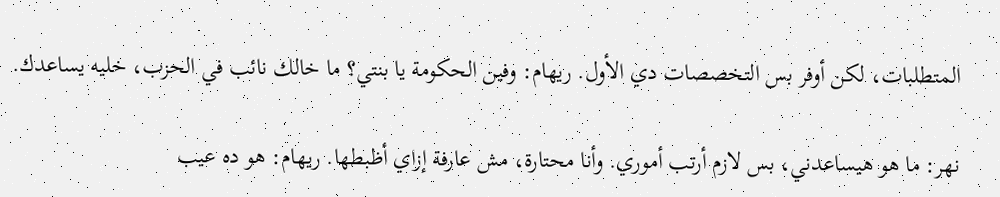المتطلبات، لكن أوفر بس التخصصات دي الأول. ريهام: وفين الحكومة يا بنتي؟ ما خالك نائب في الحزب، خليه يساعدك.

نهر: ما هو هيساعدني، بس لازم أرتب أموري. وأنا محتارة، مش عارفة إزاي أظبطها. ريهام: هو ده عيب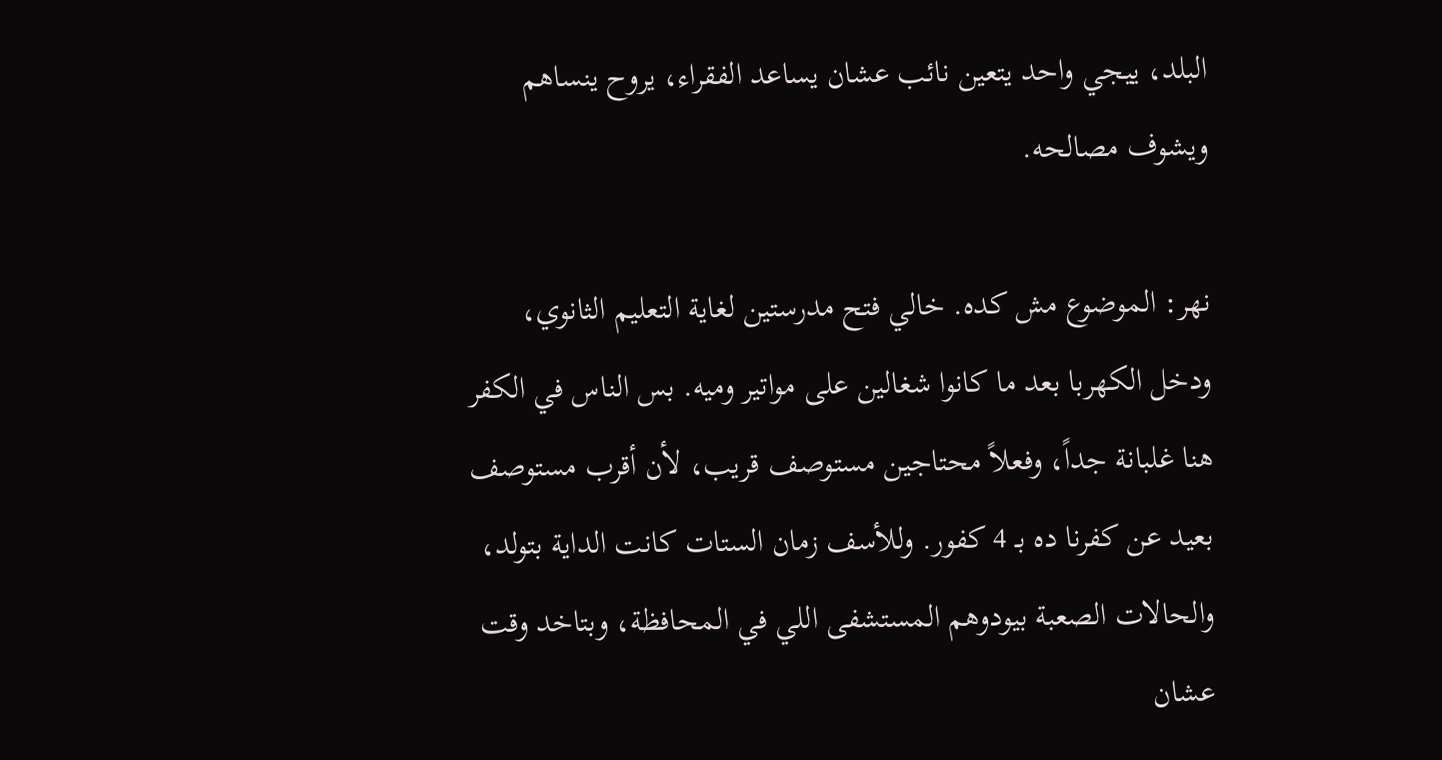البلد، ييجي واحد يتعين نائب عشان يساعد الفقراء، يروح ينساهم ويشوف مصالحه.

نهر: الموضوع مش كده. خالي فتح مدرستين لغاية التعليم الثانوي، ودخل الكهربا بعد ما كانوا شغالين على مواتير وميه. بس الناس في الكفر هنا غلبانة جداً، وفعلاً محتاجين مستوصف قريب، لأن أقرب مستوصف بعيد عن كفرنا ده بـ 4 كفور. وللأسف زمان الستات كانت الداية بتولد، والحالات الصعبة بيودوهم المستشفى اللي في المحافظة، وبتاخد وقت عشان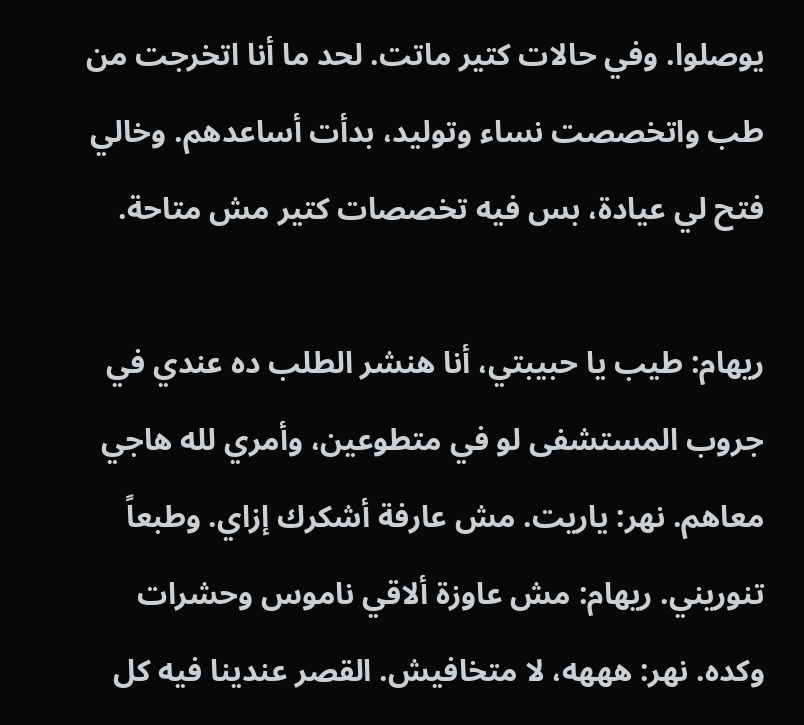يوصلوا. وفي حالات كتير ماتت. لحد ما أنا اتخرجت من طب واتخصصت نساء وتوليد، بدأت أساعدهم. وخالي فتح لي عيادة، بس فيه تخصصات كتير مش متاحة.

ريهام: طيب يا حبيبتي، أنا هنشر الطلب ده عندي في جروب المستشفى لو في متطوعين، وأمري لله هاجي معاهم. نهر: ياريت. مش عارفة أشكرك إزاي. وطبعاً تنوريني. ريهام: مش عاوزة ألاقي ناموس وحشرات وكده. نهر: هههه، لا متخافيش. القصر عندينا فيه كل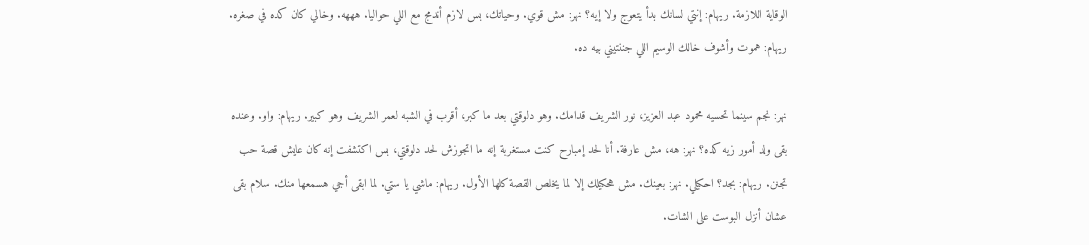الوقاية اللازمة. ريهام: إنتي لسانك بدأ يتعوج ولا إيه؟ نهر: مش قوي. وحياتك، بس لازم أندمج مع اللي حواليا. هههه. وخالي كان كده في صغره. ريهام: هموت وأشوف خالك الوسيم اللي جننتيني بيه ده.

نهر: نجم سينما تحسيه محمود عبد العزيز، نور الشريف قدامك. وهو دلوقتي بعد ما كبر، أقرب في الشبه لعمر الشريف وهو كبير. ريهام: واو. وعنده بقى ولد أمور زيه كده؟ نهر: هه، مش عارفة. أنا لحد إمبارح كنت مستغربة إنه ما اتجوزش لحد دلوقتي، بس اكتشفت إنه كان عايش قصة حب تجنن. ريهام: بجد؟ احكيلي. نهر: بعينك. مش هحكيلك إلا لما يخلص القصة كلها الأول. ريهام: ماشي يا ستي. لما ابقى أجي هسمعها منك. سلام بقى عشان أنزل البوست على الشات.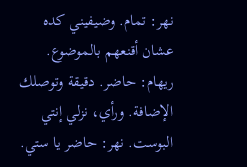نهر: تمام. وضيفيني كده عشان أقنعهم بالموضوع. ريهام: حاضر. دقيقة وتوصلك الإضافة. ورأي، نزلي إنتي البوست. نهر: حاضر يا ستي.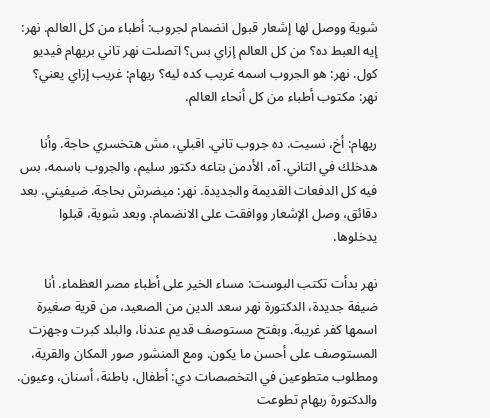شوية ووصل لها إشعار قبول انضمام لجروب: أطباء من كل العالم. نهر: إيه العبط ده؟ من كل العالم إزاي بس؟ اتصلت نهر تاني بريهام فيديو كول. نهر: هو الجروب اسمه غريب كده ليه؟ ريهام: غريب إزاي يعني؟ نهر: مكتوب أطباء من كل أنحاء العالم.

ريهام: أخ، نسيت. ده جروب تاني. اقبلي، مش هتخسري حاجة. وأنا هدخلك في التاني. آه، الأدمن بتاعه دكتور سليم، والجروب باسمه، بس فيه كل الدفعات القديمة والجديدة. نهر: ميضرش بحاجة. ضيفيني. بعد دقائق، وصل الإشعار ووافقت على الانضمام. وبعد شوية، قبلوا يدخلوها.

نهر بدأت تكتب البوست: مساء الخير على أطباء مصر العظماء. أنا ضيفة جديدة، الدكتورة نهر سعد الدين من الصعيد، من قرية صغيرة اسمها كفر غريبة. وبفتح مستوصف قديم عندنا، والبلد كبرت وجهزت المستوصف على أحسن ما يكون. ومع المنشور صور المكان والقرية، ومطلوب متطوعين في التخصصات دي: أطفال، باطنة، أسنان، وعيون. والدكتورة ريهام تطوعت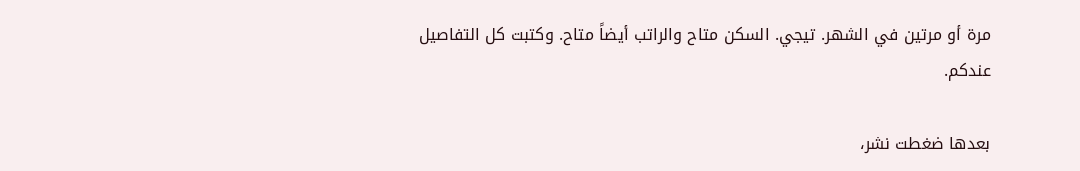مرة أو مرتين في الشهر. تيجي. السكن متاح والراتب أيضاً متاح. وكتبت كل التفاصيل عندكم.

بعدها ضغطت نشر،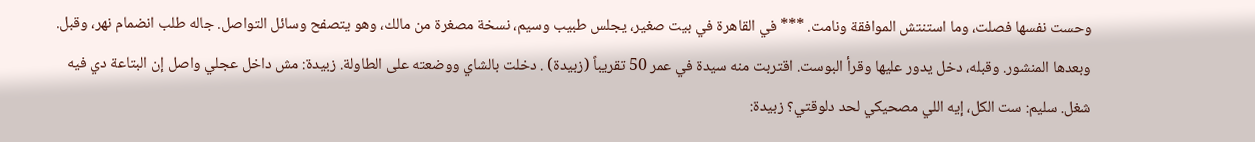وحست نفسها فصلت، وما استنتش الموافقة ونامت. *** في القاهرة في بيت صغير، يجلس طبيب وسيم، نسخة مصغرة من مالك، وهو يتصفح وسائل التواصل. جاله طلب انضمام نهر، وقبل. وبعدها المنشور. وقبله، دخل يدور عليها وقرأ البوست. اقتربت منه سيدة في عمر 50 تقريباً (زبيدة) . دخلت بالشاي ووضعته على الطاولة. زبيدة: مش داخل عجلي واصل إن البتاعة دي فيه شغل. سليم: ست الكل، إيه اللي مصحيكي لحد دلوقتي؟ زبيدة: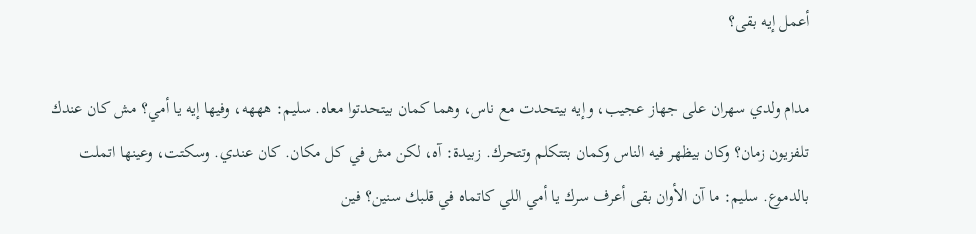أعمل إيه بقى؟

مدام ولدي سهران على جهاز عجيب، وإيه بيتحدت مع ناس، وهما كمان بيتحدتوا معاه. سليم: هههه، وفيها إيه يا أمي؟ مش كان عندك تلفزيون زمان؟ وكان بيظهر فيه الناس وكمان بتتكلم وتتحرك. زبيدة: آه، لكن مش في كل مكان. كان عندي. وسكتت، وعينها اتملت بالدموع. سليم: ما آن الأوان بقى أعرف سرك يا أمي اللي كاتماه في قلبك سنين؟ فين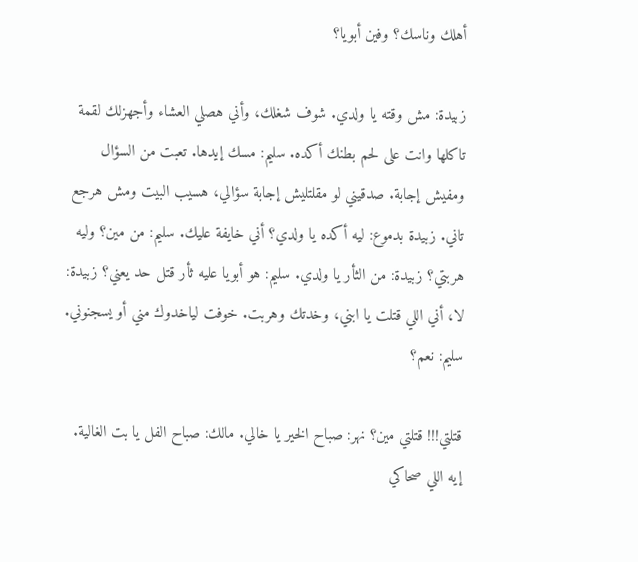أهلك وناسك؟ وفين أبويا؟

زبيدة: مش وقته يا ولدي. شوف شغلك، وأني هصلي العشاء وأجهزلك لقمة تاكلها وانت على لحم بطنك أكده. سليم: مسك إيدها. تعبت من السؤال ومفيش إجابة. صدقيني لو مقلتليش إجابة سؤالي، هسيب البيت ومش هرجع تاني. زبيدة بدموع: ليه أكده يا ولدي؟ أني خايفة عليك. سليم: من مين؟ وليه هربتي؟ زبيدة: من الثأر يا ولدي. سليم: هو أبويا عليه ثأر قتل حد يعني؟ زبيدة: لا، أني اللي قتلت يا ابني، وخدتك وهربت. خوفت لياخدوك مني أو يسجنوني. سليم: نعم؟

قتلتي!!! قتلتي مين؟ نهر: صباح الخير يا خالي. مالك: صباح الفل يا بت الغالية. إيه اللي صحاكي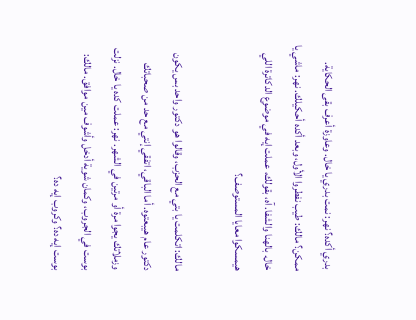بدري أكده؟ نهر: نمت بدري يا خال. وعاوزة أعرف بقى الحكاية. ممكن؟ مالك: طيب نفطروا الأول، وبعد أكده أحكيلك. نهر: ماشي يا خال. بالهنا والشفا. آه، بقولك، عملت إيه في موضوع الدكاترة اللي هيمسكوا معايا المستوصف؟

مالك: اتكلمت يا بتي مع الحزب، وقالوا هو دكتور واحد بس يكون دكتور عام هيبعتوه. أما الباقي، اتفقي إنتي مع حد من صحباتك وزملاتك يجوا مرة أو مرتين في الشهر. نهر: عملت كده يا خال. نزلت بوست في الجروب، وكمان شوية أدخل وأشوف مين موافق. مالك: بوست إيه ده؟ وكروب إيه ده؟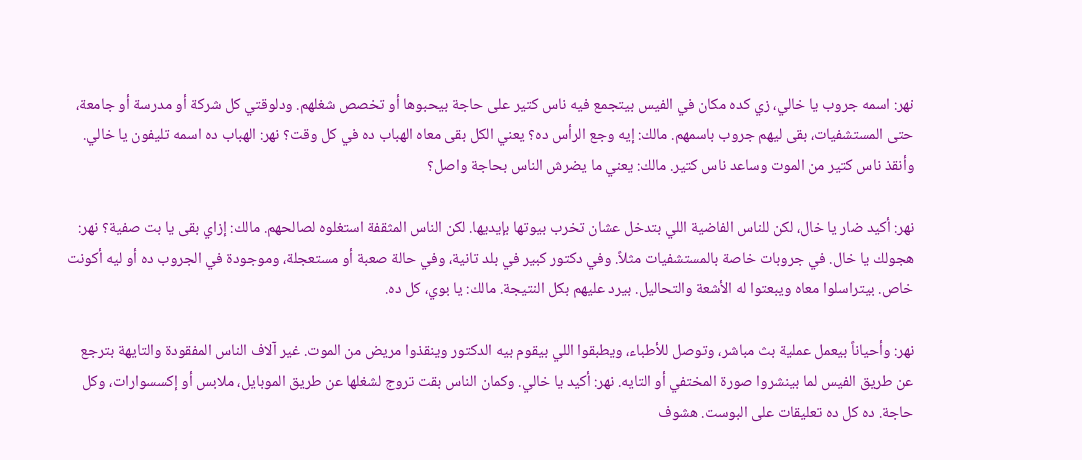نهر: اسمه جروب يا خالي، زي كده مكان في الفيس بيتجمع فيه ناس كتير على حاجة بيحبوها أو تخصص شغلهم. ودلوقتي كل شركة أو مدرسة أو جامعة، حتى المستشفيات، بقى ليهم جروب باسمهم. مالك: إيه وجع الرأس ده؟ يعني الكل بقى معاه الهباب ده في كل وقت؟ نهر: الهباب ده اسمه تليفون يا خالي. وأنقذ ناس كتير من الموت وساعد ناس كتير. مالك: يعني ما يضرش الناس بحاجة واصل؟

نهر: أكيد ضار يا خال، لكن للناس الفاضية اللي بتدخل عشان تخرب بيوتها بإيديها. لكن الناس المثقفة استغلوه لصالحهم. مالك: إزاي بقى يا بت صفية؟ نهر: هجولك يا خال. في جروبات خاصة بالمستشفيات مثلاً. وفي دكتور كبير في بلد تانية، وفي حالة صعبة أو مستعجلة، وموجودة في الجروب ده أو ليه أكونت خاص. بيتراسلوا معاه ويبعتوا له الأشعة والتحاليل. بيرد عليهم بكل النتيجة. مالك: يا بوي، كل ده.

نهر: وأحياناً بيعمل عملية بث مباشر، وتوصل للأطباء، ويطبقوا اللي بيقوم بيه الدكتور وينقذوا مريض من الموت. غير آلاف الناس المفقودة والتايهة بترجع عن طريق الفيس لما بينشروا صورة المختفي أو التايه. نهر: أكيد يا خالي. وكمان الناس بقت تروج لشغلها عن طريق الموبايل، ملابس أو إكسسوارات، وكل حاجة. ده كل ده تعليقات على البوست. هشوف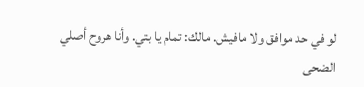لو في حد موافق ولا مافيش. مالك: تمام يا بتي. وأنا هروح أصلي الضحى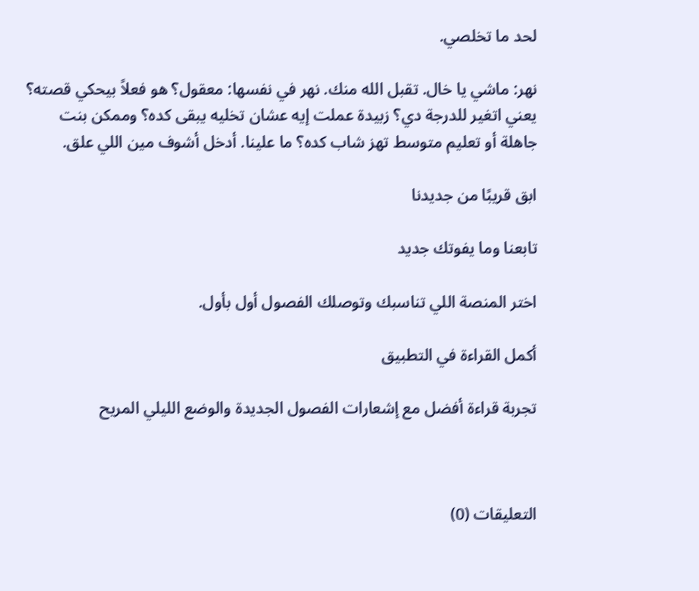لحد ما تخلصي.

نهر: ماشي يا خال. تقبل الله منك. نهر في نفسها: معقول؟ هو فعلاً بيحكي قصته؟ يعني اتغير للدرجة دي؟ زبيدة عملت إيه عشان تخليه يبقى كده؟ وممكن بنت جاهلة أو تعليم متوسط تهز شاب كده؟ ما علينا. أدخل أشوف مين اللي علق.

ابق قريبًا من جديدنا

تابعنا وما يفوتك جديد

اختر المنصة اللي تناسبك وتوصلك الفصول أول بأول.

أكمل القراءة في التطبيق

تجربة قراءة أفضل مع إشعارات الفصول الجديدة والوضع الليلي المريح



التعليقات (0)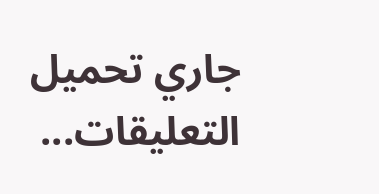جاري تحميل التعليقات...